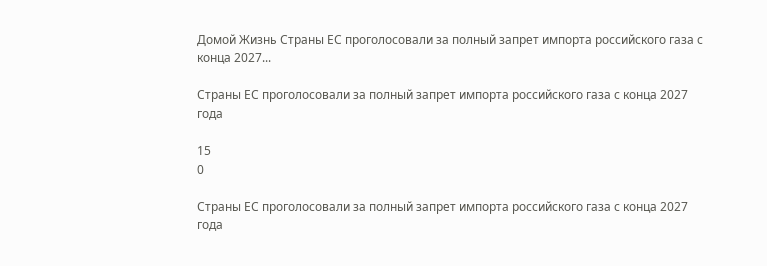Домой Жизнь Страны ЕС проголосовали за полный запрет импорта российского газа с конца 2027...

Страны ЕС проголосовали за полный запрет импорта российского газа с конца 2027 года

15
0

Страны ЕС проголосовали за полный запрет импорта российского газа с конца 2027 года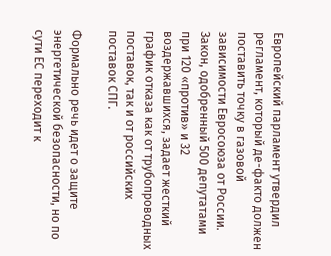Европейский парламент утвердил регламент, который де-факто должен поставить точку в газовой зависимости Евросоюза от России. Закон, одобренный 500 депутатами при 120 «против» и 32 воздержавшихся, задает жесткий график отказа как от трубопроводных поставок, так и от российских поставок СПГ.

Формально речь идет о защите энергетической безопасности, но по сути ЕС переходит к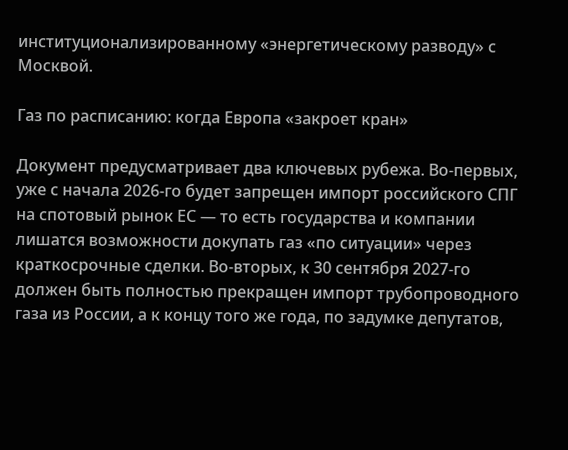институционализированному «энергетическому разводу» с Москвой.

Газ по расписанию: когда Европа «закроет кран»

Документ предусматривает два ключевых рубежа. Во‑первых, уже с начала 2026-го будет запрещен импорт российского СПГ на спотовый рынок ЕС — то есть государства и компании лишатся возможности докупать газ «по ситуации» через краткосрочные сделки. Во‑вторых, к 30 сентября 2027-го должен быть полностью прекращен импорт трубопроводного газа из России, а к концу того же года, по задумке депутатов,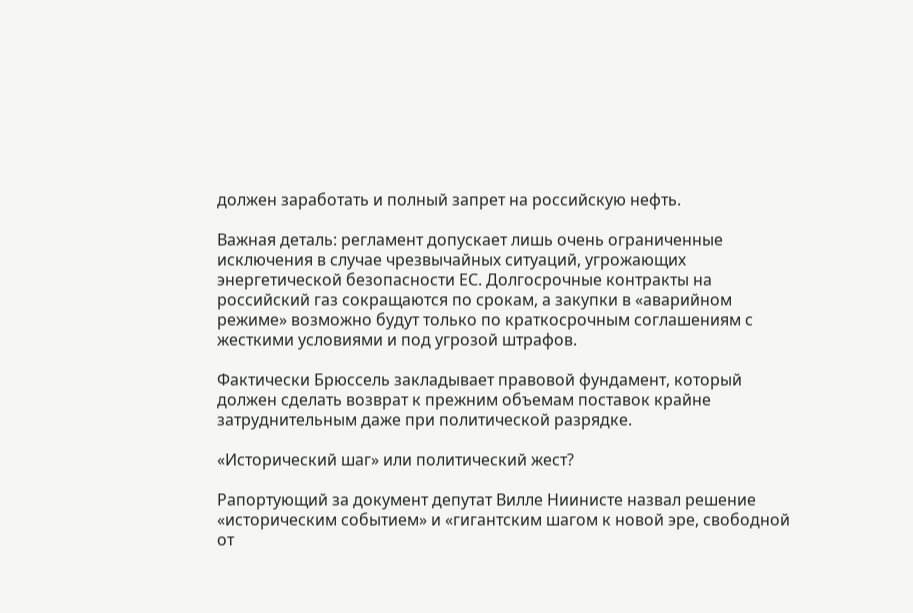должен заработать и полный запрет на российскую нефть.

Важная деталь: регламент допускает лишь очень ограниченные исключения в случае чрезвычайных ситуаций, угрожающих энергетической безопасности ЕС. Долгосрочные контракты на российский газ сокращаются по срокам, а закупки в «аварийном режиме» возможно будут только по краткосрочным соглашениям с жесткими условиями и под угрозой штрафов.

Фактически Брюссель закладывает правовой фундамент, который должен сделать возврат к прежним объемам поставок крайне затруднительным даже при политической разрядке.

«Исторический шаг» или политический жест?

Рапортующий за документ депутат Вилле Ниинисте назвал решение «историческим событием» и «гигантским шагом к новой эре, свободной от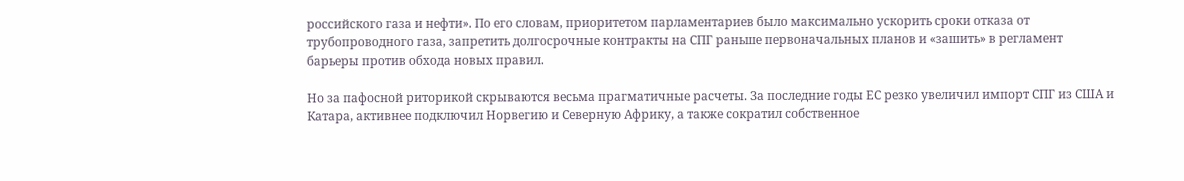российского газа и нефти». По его словам, приоритетом парламентариев было максимально ускорить сроки отказа от трубопроводного газа, запретить долгосрочные контракты на СПГ раньше первоначальных планов и «зашить» в регламент барьеры против обхода новых правил.

Но за пафосной риторикой скрываются весьма прагматичные расчеты. За последние годы ЕС резко увеличил импорт СПГ из США и Катара, активнее подключил Норвегию и Северную Африку, а также сократил собственное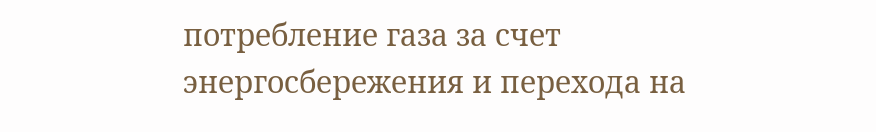потребление газа за счет энергосбережения и перехода на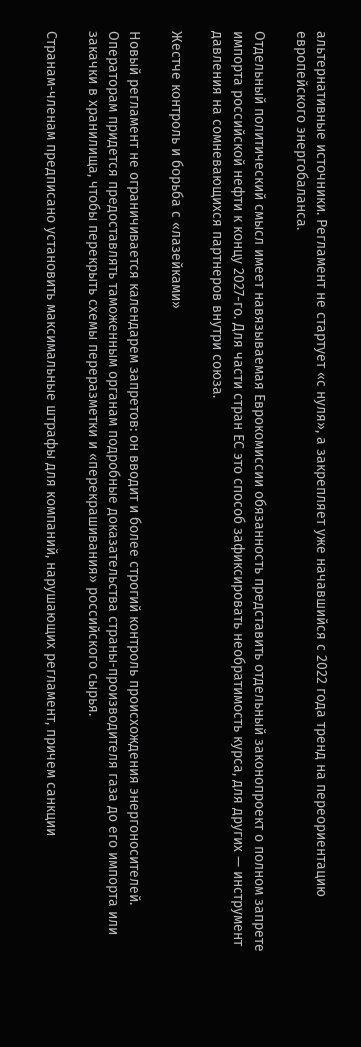альтернативные источники. Регламент не стартует «с нуля», а закрепляет уже начавшийся с 2022 года тренд на переориентацию европейского энергобаланса.

Отдельный политический смысл имеет навязываемая Еврокомиссии обязанность представить отдельный законопроект о полном запрете импорта российской нефти к концу 2027-го. Для части стран ЕС это способ зафиксировать необратимость курса, для других — инструмент давления на сомневающихся партнеров внутри союза.

Жестче контроль и борьба с «лазейками»

Новый регламент не ограничивается календарем запретов: он вводит и более строгий контроль происхождения энергоносителей. Операторам придется предоставлять таможенным органам подробные доказательства страны‑производителя газа до его импорта или закачки в хранилища, чтобы перекрыть схемы переразметки и «перекрашивания» российского сырья.

Странам‑членам предписано установить максимальные штрафы для компаний, нарушающих регламент, причем санкции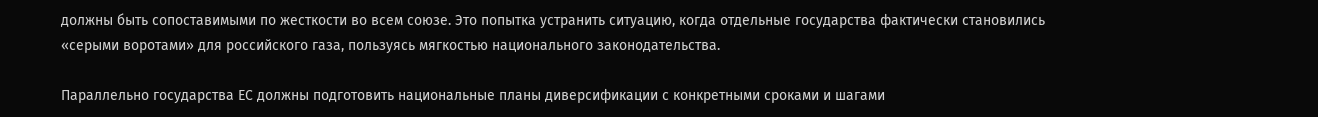должны быть сопоставимыми по жесткости во всем союзе. Это попытка устранить ситуацию, когда отдельные государства фактически становились «серыми воротами» для российского газа, пользуясь мягкостью национального законодательства.

Параллельно государства ЕС должны подготовить национальные планы диверсификации с конкретными сроками и шагами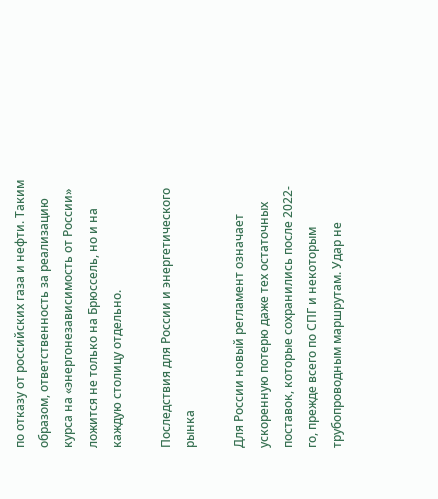по отказу от российских газа и нефти. Таким образом, ответственность за реализацию курса на «энергонезависимость от России» ложится не только на Брюссель, но и на каждую столицу отдельно.

Последствия для России и энергетического рынка

Для России новый регламент означает ускоренную потерю даже тех остаточных поставок, которые сохранились после 2022-го, прежде всего по СПГ и некоторым трубопроводным маршрутам. Удар не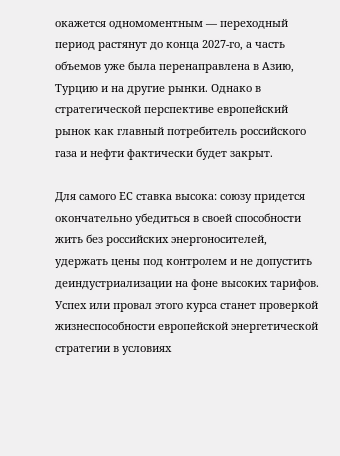окажется одномоментным — переходный период растянут до конца 2027‑го, а часть объемов уже была перенаправлена в Азию, Турцию и на другие рынки. Однако в стратегической перспективе европейский рынок как главный потребитель российского газа и нефти фактически будет закрыт.

Для самого ЕС ставка высока: союзу придется окончательно убедиться в своей способности жить без российских энергоносителей, удержать цены под контролем и не допустить деиндустриализации на фоне высоких тарифов. Успех или провал этого курса станет проверкой жизнеспособности европейской энергетической стратегии в условиях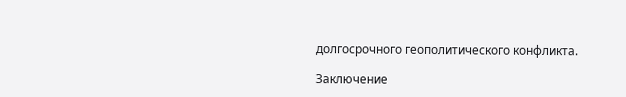долгосрочного геополитического конфликта.

Заключение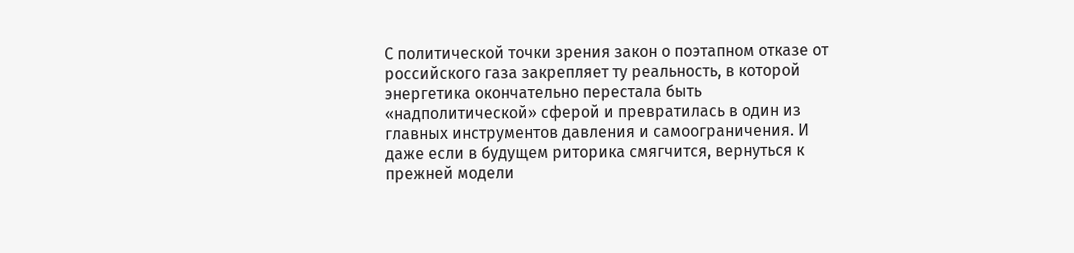С политической точки зрения закон о поэтапном отказе от российского газа закрепляет ту реальность, в которой энергетика окончательно перестала быть «надполитической» сферой и превратилась в один из главных инструментов давления и самоограничения. И даже если в будущем риторика смягчится, вернуться к прежней модели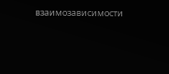взаимозависимости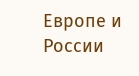Европе и России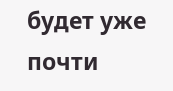будет уже почти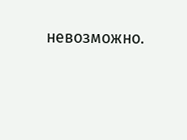невозможно.